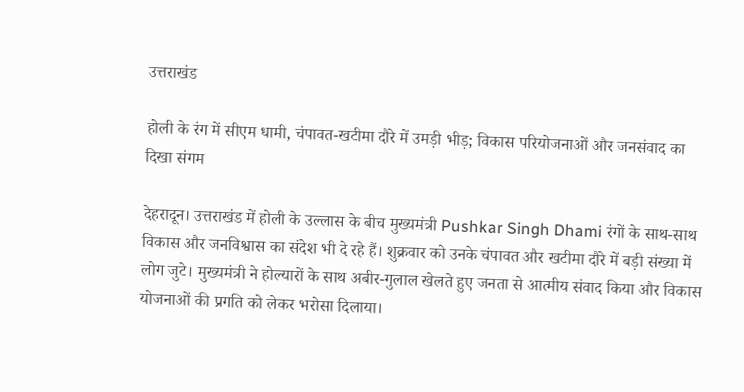उत्तराखंड

होली के रंग में सीएम धामी, चंपावत-खटीमा दौरे में उमड़ी भीड़; विकास परियोजनाओं और जनसंवाद का दिखा संगम

देहरादून। उत्तराखंड में होली के उल्लास के बीच मुख्यमंत्री Pushkar Singh Dhami रंगों के साथ-साथ विकास और जनविश्वास का संदेश भी दे रहे हैं। शुक्रवार को उनके चंपावत और खटीमा दौरे में बड़ी संख्या में लोग जुटे। मुख्यमंत्री ने होल्यारों के साथ अबीर-गुलाल खेलते हुए जनता से आत्मीय संवाद किया और विकास योजनाओं की प्रगति को लेकर भरोसा दिलाया।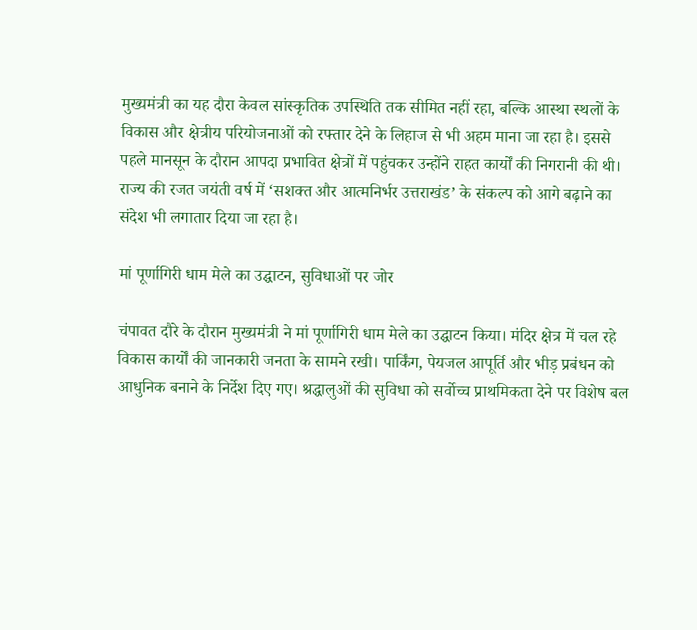मुख्यमंत्री का यह दौरा केवल सांस्कृतिक उपस्थिति तक सीमित नहीं रहा, बल्कि आस्था स्थलों के विकास और क्षेत्रीय परियोजनाओं को रफ्तार देने के लिहाज से भी अहम माना जा रहा है। इससे पहले मानसून के दौरान आपदा प्रभावित क्षेत्रों में पहुंचकर उन्होंने राहत कार्यों की निगरानी की थी। राज्य की रजत जयंती वर्ष में ‘सशक्त और आत्मनिर्भर उत्तराखंड’ के संकल्प को आगे बढ़ाने का संदेश भी लगातार दिया जा रहा है।

मां पूर्णागिरी धाम मेले का उद्घाटन, सुविधाओं पर जोर

चंपावत दौरे के दौरान मुख्यमंत्री ने मां पूर्णागिरी धाम मेले का उद्घाटन किया। मंदिर क्षेत्र में चल रहे विकास कार्यों की जानकारी जनता के सामने रखी। पार्किंग, पेयजल आपूर्ति और भीड़ प्रबंधन को आधुनिक बनाने के निर्देश दिए गए। श्रद्धालुओं की सुविधा को सर्वोच्च प्राथमिकता देने पर विशेष बल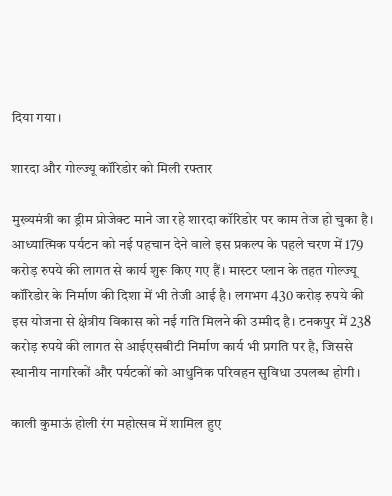दिया गया।

शारदा और गोल्ज्यू कॉरिडोर को मिली रफ्तार

मुख्यमंत्री का ड्रीम प्रोजेक्ट माने जा रहे शारदा कॉरिडोर पर काम तेज हो चुका है। आध्यात्मिक पर्यटन को नई पहचान देने वाले इस प्रकल्प के पहले चरण में 179 करोड़ रुपये की लागत से कार्य शुरू किए गए हैं। मास्टर प्लान के तहत गोल्ज्यू कॉरिडोर के निर्माण की दिशा में भी तेजी आई है। लगभग 430 करोड़ रुपये की इस योजना से क्षेत्रीय विकास को नई गति मिलने की उम्मीद है। टनकपुर में 238 करोड़ रुपये की लागत से आईएसबीटी निर्माण कार्य भी प्रगति पर है, जिससे स्थानीय नागरिकों और पर्यटकों को आधुनिक परिवहन सुविधा उपलब्ध होगी।

काली कुमाऊं होली रंग महोत्सव में शामिल हुए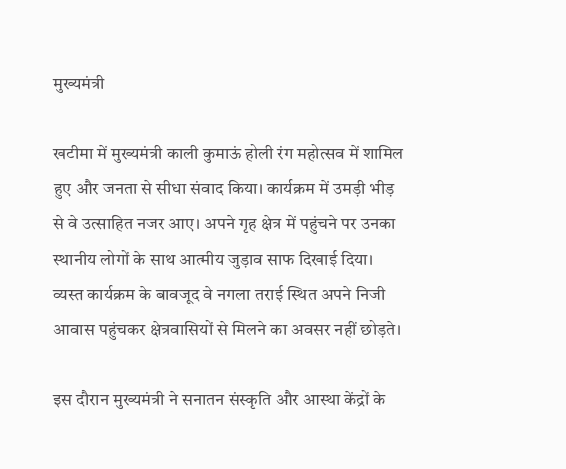मुख्यमंत्री

खटीमा में मुख्यमंत्री काली कुमाऊं होली रंग महोत्सव में शामिल हुए और जनता से सीधा संवाद किया। कार्यक्रम में उमड़ी भीड़ से वे उत्साहित नजर आए। अपने गृह क्षेत्र में पहुंचने पर उनका स्थानीय लोगों के साथ आत्मीय जुड़ाव साफ दिखाई दिया। व्यस्त कार्यक्रम के बावजूद वे नगला तराई स्थित अपने निजी आवास पहुंचकर क्षेत्रवासियों से मिलने का अवसर नहीं छोड़ते।

इस दौरान मुख्यमंत्री ने सनातन संस्कृति और आस्था केंद्रों के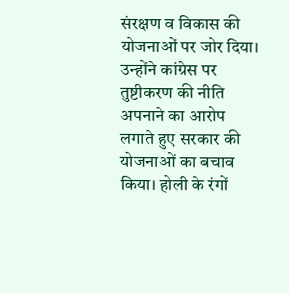संरक्षण व विकास की योजनाओं पर जोर दिया। उन्होंने कांग्रेस पर तुष्टीकरण की नीति अपनाने का आरोप लगाते हुए सरकार की योजनाओं का बचाव किया। होली के रंगों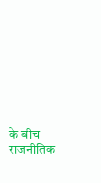के बीच राजनीतिक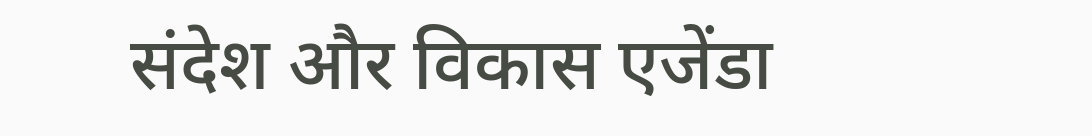संदेश और विकास एजेंडा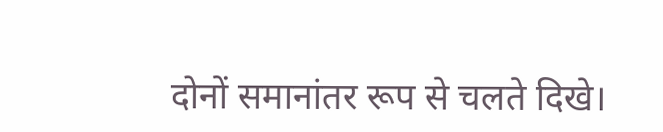दोनों समानांतर रूप से चलते दिखे।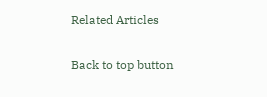Related Articles

Back to top button